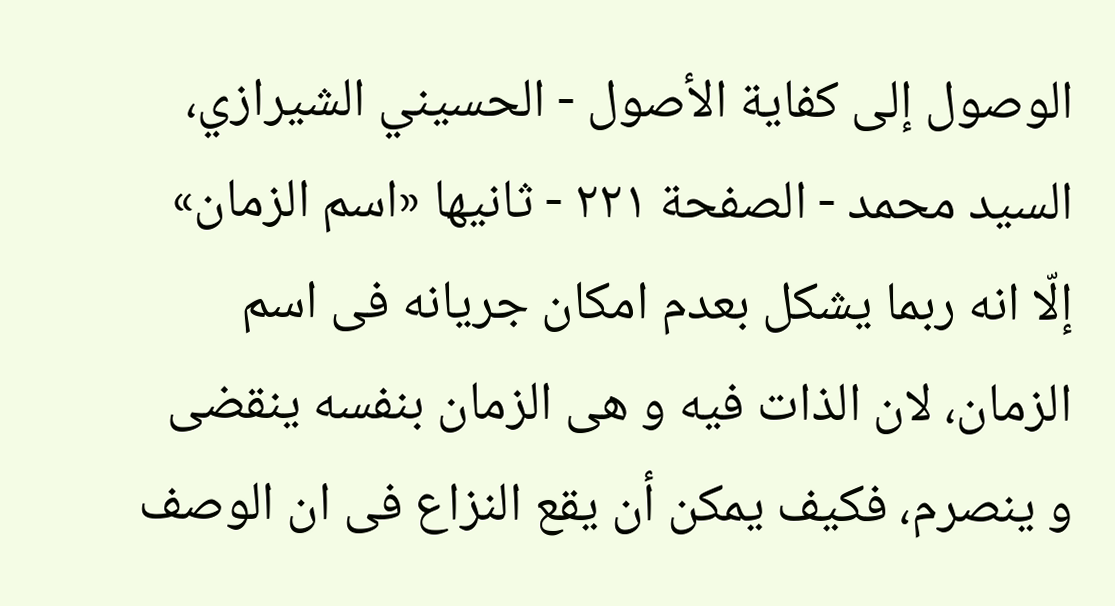الوصول إلى كفاية الأصول - الحسيني الشيرازي، السيد محمد - الصفحة ٢٢١ - ثانيها «اسم الزمان»
إلّا انه ربما يشكل بعدم امكان جريانه فى اسم الزمان، لان الذات فيه و هى الزمان بنفسه ينقضى و ينصرم، فكيف يمكن أن يقع النزاع فى ان الوصف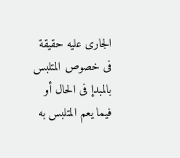الجارى عليه حقيقة فى خصوص المتلبس بالمبدإ فى الحال أو فيما يعم المتلبس به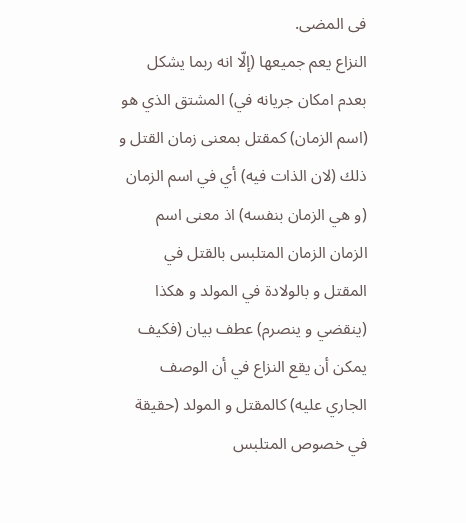فى المضى.
النزاع يعم جميعها (إلّا انه ربما يشكل بعدم امكان جريانه في) المشتق الذي هو (اسم الزمان) كمقتل بمعنى زمان القتل و ذلك (لان الذات فيه) أي في اسم الزمان (و هي الزمان بنفسه) اذ معنى اسم الزمان الزمان المتلبس بالقتل في المقتل و بالولادة في المولد و هكذا (ينقضي و ينصرم) عطف بيان (فكيف يمكن أن يقع النزاع في أن الوصف الجاري عليه) كالمقتل و المولد (حقيقة في خصوص المتلبس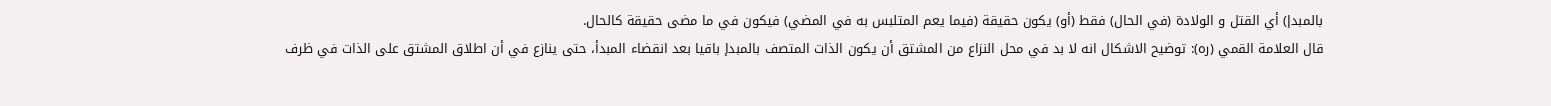بالمبدإ) أي القتل و الولادة (في الحال) فقط (أو) يكون حقيقة (فيما يعم المتلبس به في المضي) فيكون في ما مضى حقيقة كالحال.
قال العلامة القمي (ره): توضيح الاشكال انه لا بد في محل النزاع من المشتق أن يكون الذات المتصف بالمبدإ باقيا بعد انقضاء المبدأ، حتى ينازع في أن اطلاق المشتق على الذات في ظرف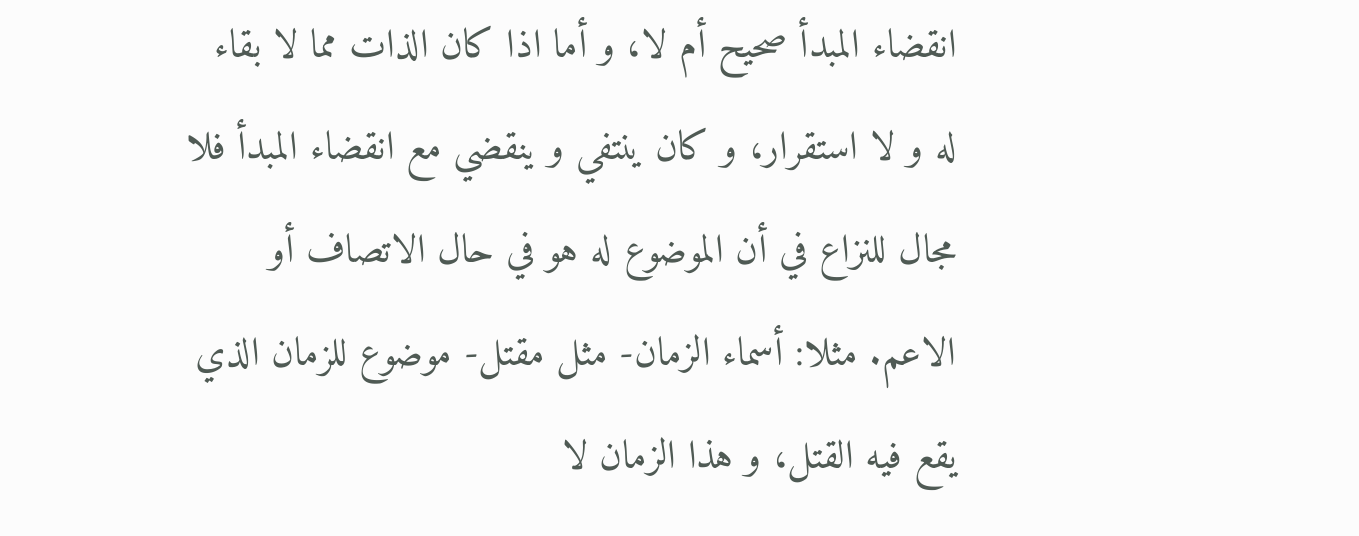انقضاء المبدأ صحيح أم لا، و أما اذا كان الذات مما لا بقاء له و لا استقرار، و كان ينتفي و ينقضي مع انقضاء المبدأ فلا مجال للنزاع في أن الموضوع له هو في حال الاتصاف أو الاعم. مثلا: أسماء الزمان- مثل مقتل- موضوع للزمان الذي يقع فيه القتل، و هذا الزمان لا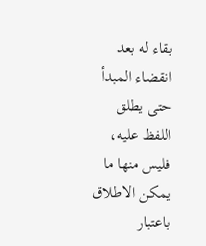بقاء له بعد انقضاء المبدأ حتى يطلق اللفظ عليه، فليس منها ما يمكن الاطلاق باعتبار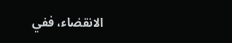الانقضاء، ففي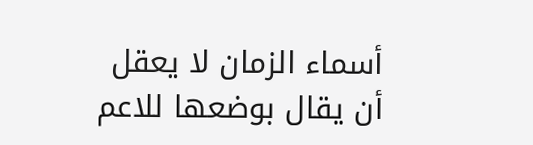أسماء الزمان لا يعقل أن يقال بوضعها للاعم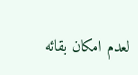لعدم امكان بقائه